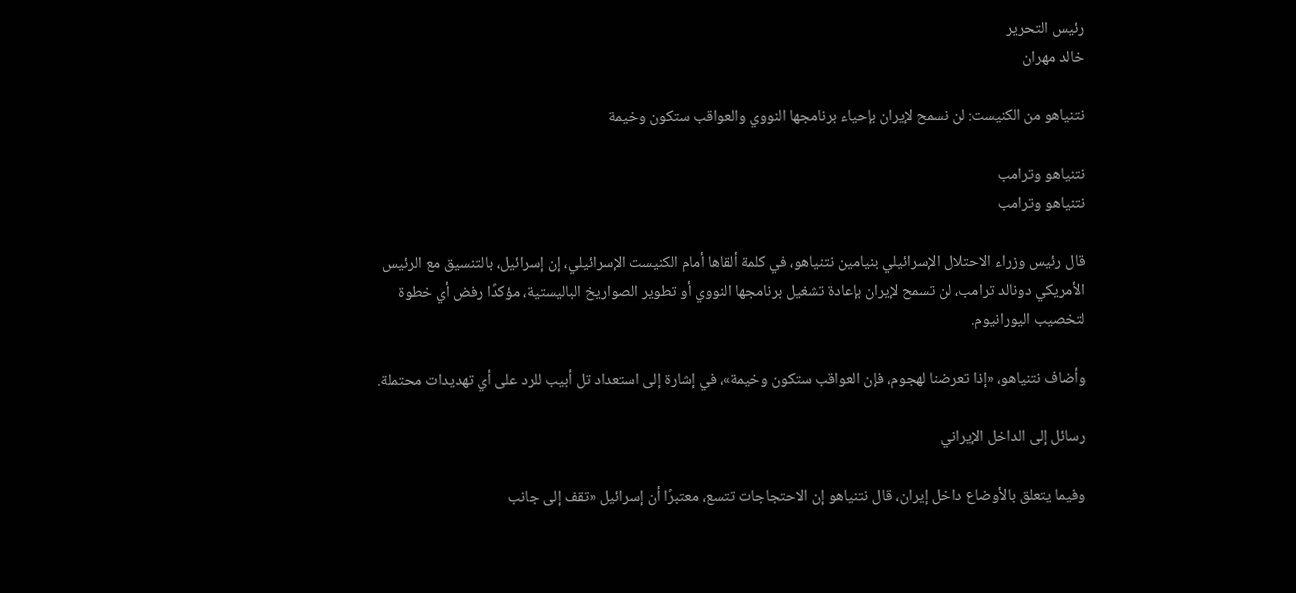رئيس التحرير
خالد مهران

نتنياهو من الكنيست: لن نسمح لإيران بإحياء برنامجها النووي والعواقب ستكون وخيمة

نتنياهو وترامب
نتنياهو وترامب

قال رئيس وزراء الاحتلال الإسرائيلي بنيامين نتنياهو، في كلمة ألقاها أمام الكنيست الإسرائيلي، إن إسرائيل، بالتنسيق مع الرئيس الأمريكي دونالد ترامب، لن تسمح لإيران بإعادة تشغيل برنامجها النووي أو تطوير الصواريخ الباليستية، مؤكدًا رفض أي خطوة لتخصيب اليورانيوم.

وأضاف نتنياهو، «إذا تعرضنا لهجوم، فإن العواقب ستكون وخيمة»، في إشارة إلى استعداد تل أبيب للرد على أي تهديدات محتملة.

رسائل إلى الداخل الإيراني

وفيما يتعلق بالأوضاع داخل إيران، قال نتنياهو إن الاحتجاجات تتسع، معتبرًا أن إسرائيل «تقف إلى جانب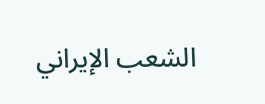الشعب الإيراني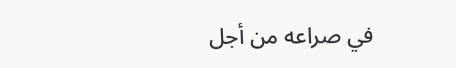في صراعه من أجل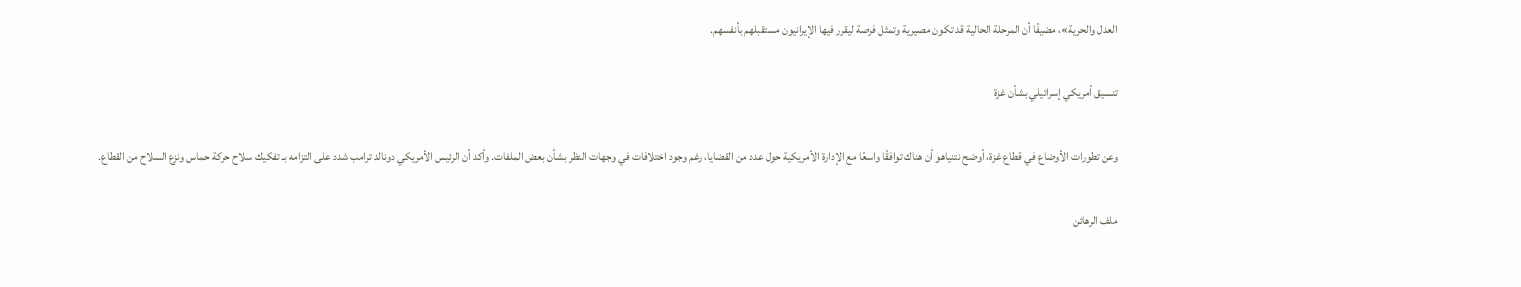العدل والحرية»، مضيفًا أن المرحلة الحالية قد تكون مصيرية وتمثل فرصة ليقرر فيها الإيرانيون مستقبلهم بأنفسهم.

تنسيق أمريكي إسرائيلي بشأن غزة

وعن تطورات الأوضاع في قطاع غزة، أوضح نتنياهو أن هناك توافقًا واسعًا مع الإدارة الأمريكية حول عدد من القضايا، رغم وجود اختلافات في وجهات النظر بشأن بعض الملفات. وأكد أن الرئيس الأمريكي دونالد ترامب شدد على التزامه بـ تفكيك سلاح حركة حماس ونزع السلاح من القطاع.

ملف الرهائن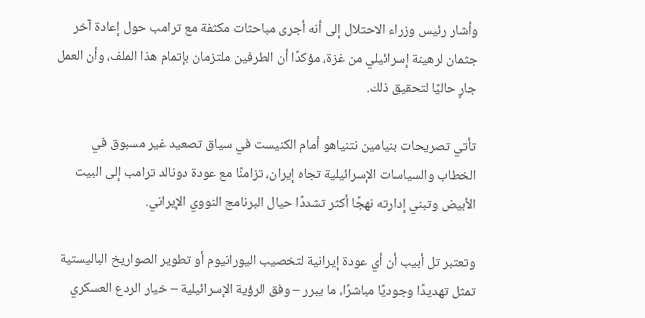وأشار رئيس وزراء الاحتلال إلى أنه أجرى مباحثات مكثفة مع ترامب حول إعادة آخر جثمان لرهينة إسرائيلي من غزة، مؤكدًا أن الطرفين ملتزمان بإتمام هذا الملف، وأن العمل جارٍ حاليًا لتحقيق ذلك.

تأتي تصريحات بنيامين نتنياهو أمام الكنيست في سياق تصعيد غير مسبوق في الخطاب والسياسات الإسرائيلية تجاه إيران، تزامنًا مع عودة دونالد ترامب إلى البيت الأبيض وتبني إدارته نهجًا أكثر تشددًا حيال البرنامج النووي الإيراني.

وتعتبر تل أبيب أن أي عودة إيرانية لتخصيب اليورانيوم أو تطوير الصواريخ الباليستية تمثل تهديدًا وجوديًا مباشرًا، ما يبرر – وفق الرؤية الإسرائيلية – خيار الردع العسكري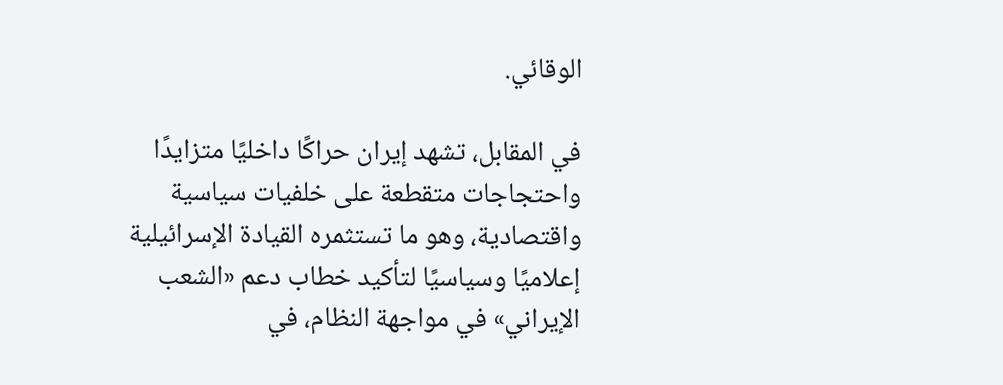الوقائي.

في المقابل، تشهد إيران حراكًا داخليًا متزايدًا واحتجاجات متقطعة على خلفيات سياسية واقتصادية، وهو ما تستثمره القيادة الإسرائيلية إعلاميًا وسياسيًا لتأكيد خطاب دعم «الشعب الإيراني» في مواجهة النظام، في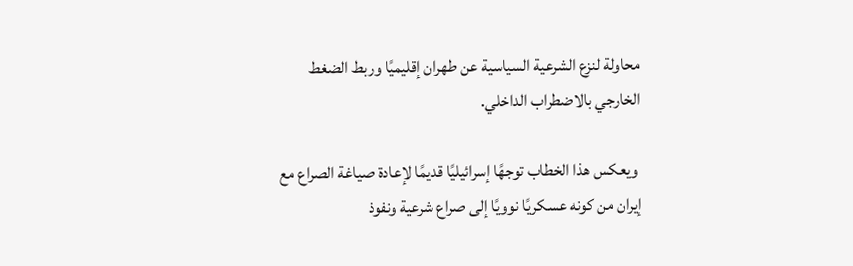محاولة لنزع الشرعية السياسية عن طهران إقليميًا وربط الضغط الخارجي بالاضطراب الداخلي.

 ويعكس هذا الخطاب توجهًا إسرائيليًا قديمًا لإعادة صياغة الصراع مع إيران من كونه عسكريًا نوويًا إلى صراع شرعية ونفوذ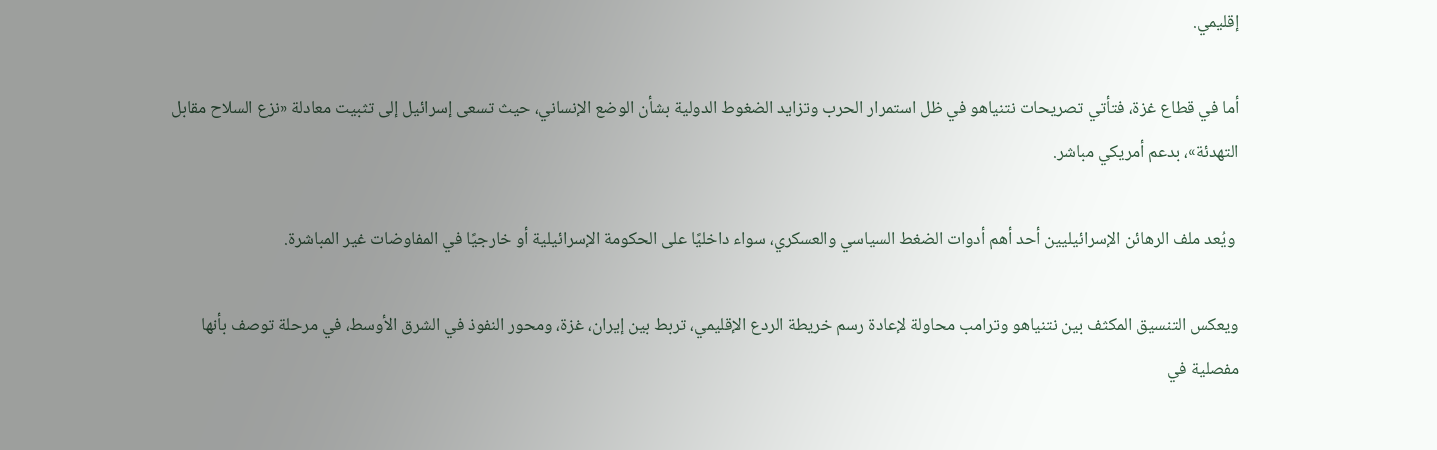إقليمي.

أما في قطاع غزة، فتأتي تصريحات نتنياهو في ظل استمرار الحرب وتزايد الضغوط الدولية بشأن الوضع الإنساني، حيث تسعى إسرائيل إلى تثبيت معادلة «نزع السلاح مقابل التهدئة»، بدعم أمريكي مباشر.

 ويُعد ملف الرهائن الإسرائيليين أحد أهم أدوات الضغط السياسي والعسكري، سواء داخليًا على الحكومة الإسرائيلية أو خارجيًا في المفاوضات غير المباشرة.

ويعكس التنسيق المكثف بين نتنياهو وترامب محاولة لإعادة رسم خريطة الردع الإقليمي، تربط بين إيران، غزة، ومحور النفوذ في الشرق الأوسط، في مرحلة توصف بأنها مفصلية في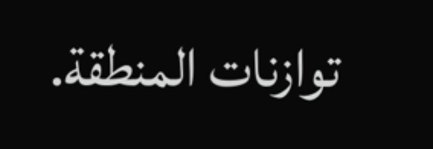توازنات المنطقة.